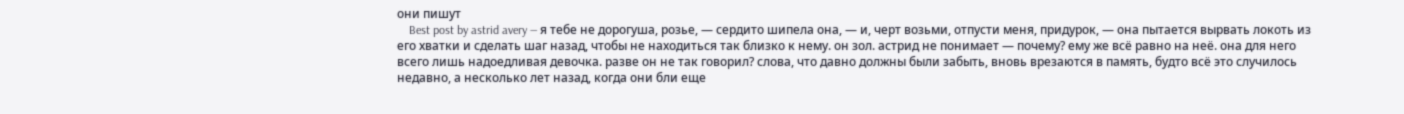они пишут
    Best post by astrid avery — я тебе не дорогуша, розье, — сердито шипела она, — и, черт возьми, отпусти меня, придурок, — она пытается вырвать локоть из его хватки и сделать шаг назад, чтобы не находиться так близко к нему. он зол. астрид не понимает — почему? ему же всё равно на неё. она для него всего лишь надоедливая девочка. разве он не так говорил? слова, что давно должны были забыть, вновь врезаются в память, будто всё это случилось недавно, а несколько лет назад, когда они бли еще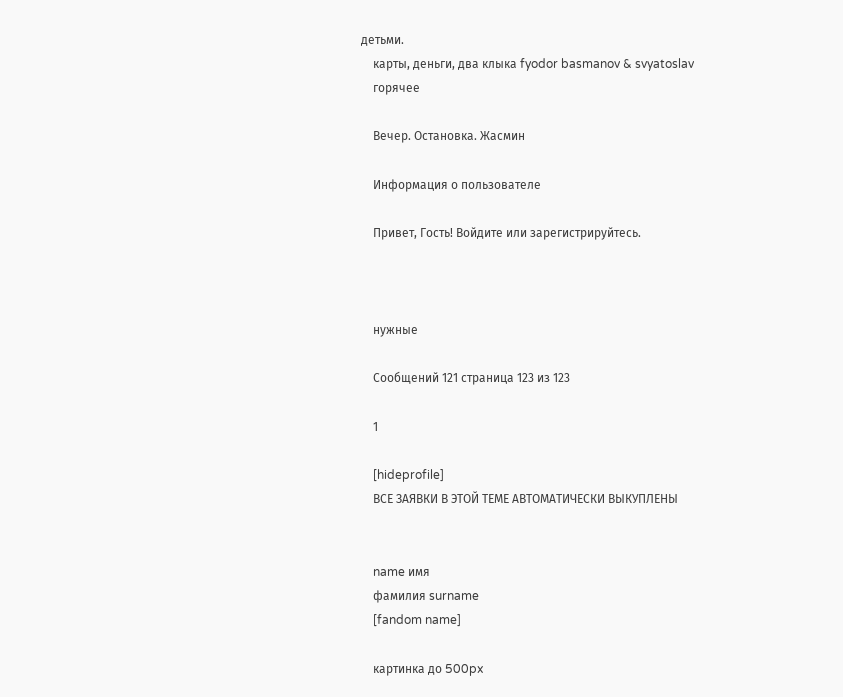детьми.
    карты, деньги, два клыка fyodor basmanov & svyatoslav
    горячее

    Вечер. Остановка. Жасмин

    Информация о пользователе

    Привет, Гость! Войдите или зарегистрируйтесь.



    нужные

    Сообщений 121 страница 123 из 123

    1

    [hideprofile]
    ВСЕ ЗАЯВКИ В ЭТОЙ ТЕМЕ АВТОМАТИЧЕСКИ ВЫКУПЛЕНЫ


    name имя
    фамилия surname
    [fandom name]

    картинка до 500px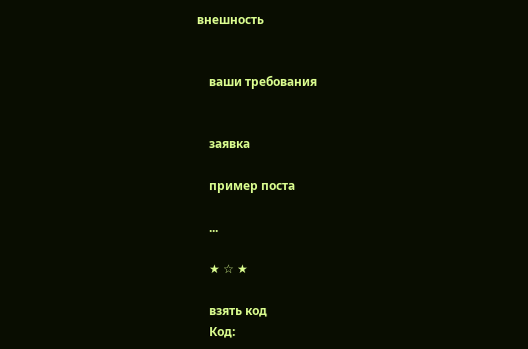внешность


    ваши требования


    заявка

    пример поста

    ...

    ★ ☆ ★

    взять код
    Код: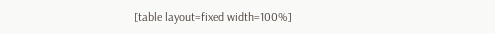[table layout=fixed width=100%]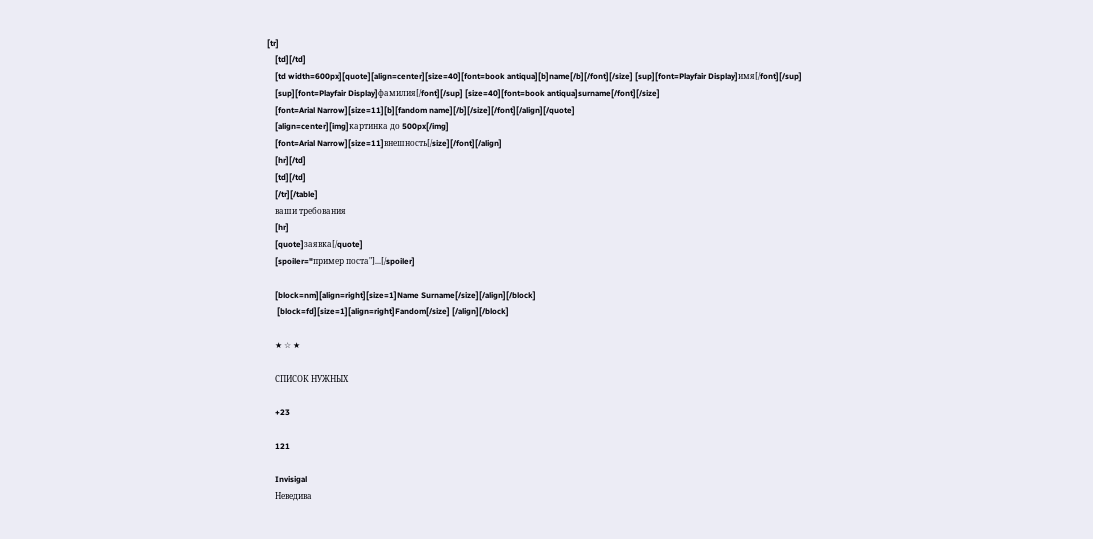[tr]
    [td][/td]
    [td width=600px][quote][align=center][size=40][font=book antiqua][b]name[/b][/font][/size] [sup][font=Playfair Display]имя[/font][/sup]
    [sup][font=Playfair Display]фамилия[/font][/sup] [size=40][font=book antiqua]surname[/font][/size]
    [font=Arial Narrow][size=11][b][fandom name][/b][/size][/font][/align][/quote]
    [align=center][img]картинка до 500px[/img]
    [font=Arial Narrow][size=11]внешность[/size][/font][/align]
    [hr][/td]
    [td][/td]
    [/tr][/table]
    ваши требования
    [hr]
    [quote]заявка[/quote]
    [spoiler="пример поста"]...[/spoiler]

    [block=nm][align=right][size=1]Name Surname[/size][/align][/block]
     [block=fd][size=1][align=right]Fandom[/size] [/align][/block]

    ★ ☆ ★

    СПИСОК НУЖНЫХ

    +23

    121

    Invisigal
    Неведива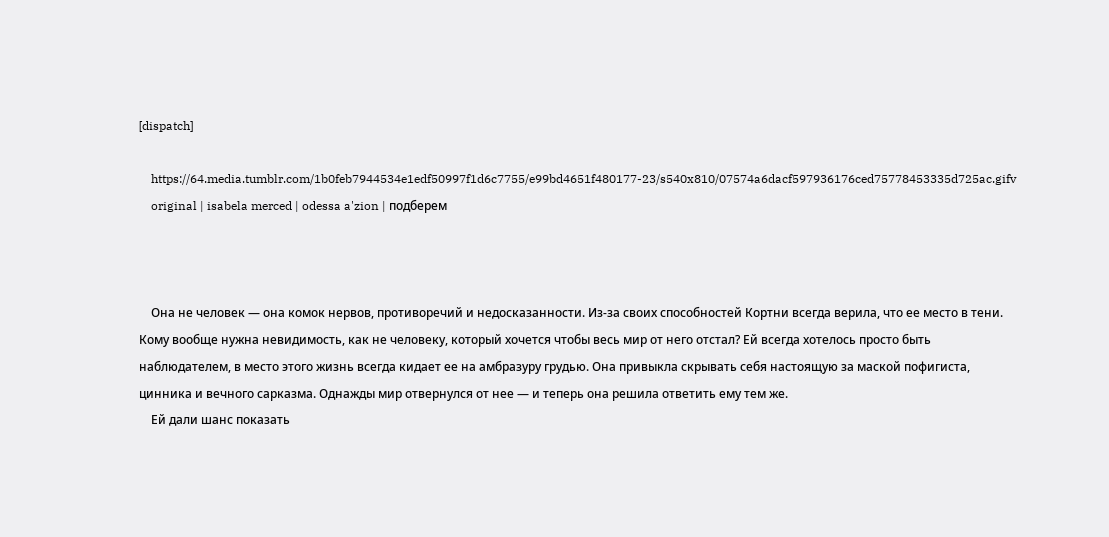[dispatch]

    https://64.media.tumblr.com/1b0feb7944534e1edf50997f1d6c7755/e99bd4651f480177-23/s540x810/07574a6dacf597936176ced75778453335d725ac.gifv
    original | isabela merced | odessa a'zion | подберем



    Она не человек — она комок нервов, противоречий и недосказанности. Из-за своих способностей Кортни всегда верила, что ее место в тени. Кому вообще нужна невидимость, как не человеку, который хочется чтобы весь мир от него отстал? Ей всегда хотелось просто быть наблюдателем, в место этого жизнь всегда кидает ее на амбразуру грудью. Она привыкла скрывать себя настоящую за маской пофигиста, цинника и вечного сарказма. Однажды мир отвернулся от нее — и теперь она решила ответить ему тем же.
    Ей дали шанс показать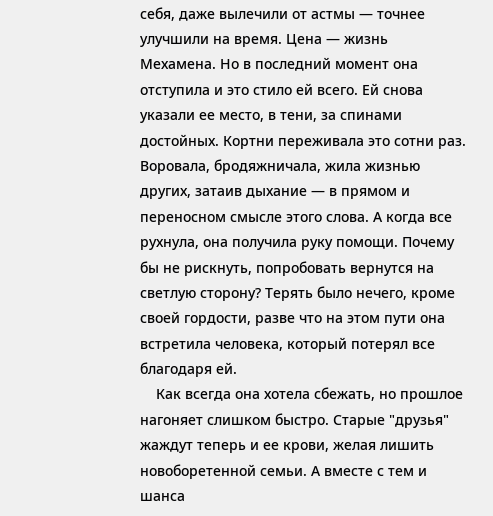себя, даже вылечили от астмы — точнее улучшили на время. Цена — жизнь Мехамена. Но в последний момент она отступила и это стило ей всего. Ей снова указали ее место, в тени, за спинами достойных. Кортни переживала это сотни раз. Воровала, бродяжничала, жила жизнью других, затаив дыхание — в прямом и переносном смысле этого слова. А когда все рухнула, она получила руку помощи. Почему бы не рискнуть, попробовать вернутся на светлую сторону? Терять было нечего, кроме своей гордости, разве что на этом пути она встретила человека, который потерял все благодаря ей.
    Как всегда она хотела сбежать, но прошлое нагоняет слишком быстро. Старые "друзья" жаждут теперь и ее крови, желая лишить новоборетенной семьи. А вместе с тем и шанса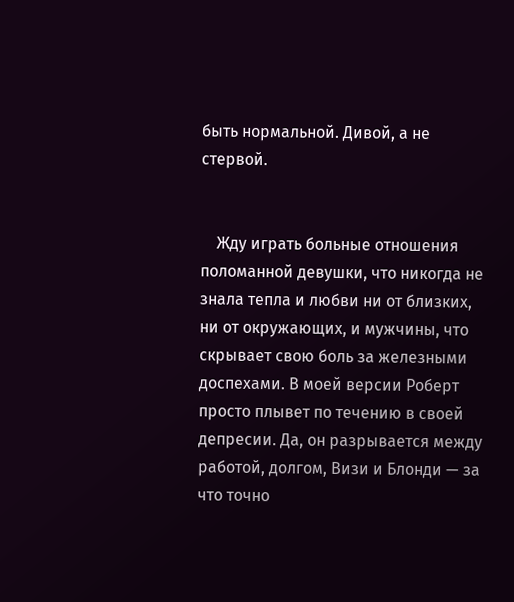быть нормальной. Дивой, а не стервой.


    Жду играть больные отношения поломанной девушки, что никогда не знала тепла и любви ни от близких, ни от окружающих, и мужчины, что скрывает свою боль за железными доспехами. В моей версии Роберт просто плывет по течению в своей депресии. Да, он разрывается между работой, долгом, Визи и Блонди — за что точно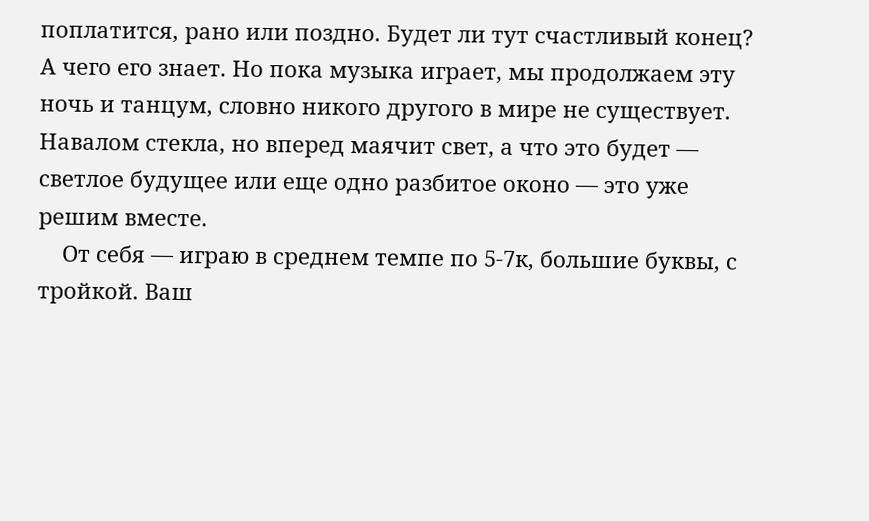поплатится, рано или поздно. Будет ли тут счастливый конец? А чего его знает. Но пока музыка играет, мы продолжаем эту ночь и танцум, словно никого другого в мире не существует. Навалом стекла, но вперед маячит свет, а что это будет — светлое будущее или еще одно разбитое оконо — это уже решим вместе.
    От себя — играю в среднем темпе по 5-7к, большие буквы, с тройкой. Ваш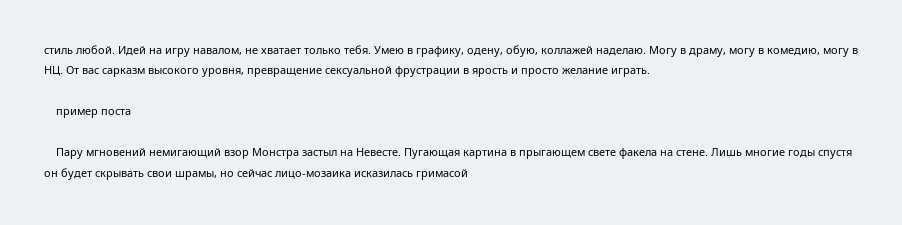стиль любой. Идей на игру навалом, не хватает только тебя. Умею в графику, одену, обую, коллажей наделаю. Могу в драму, могу в комедию, могу в НЦ. От вас сарказм высокого уровня, превращение сексуальной фрустрации в ярость и просто желание играть.

    пример поста

    Пару мгновений немигающий взор Монстра застыл на Невесте. Пугающая картина в прыгающем свете факела на стене. Лишь многие годы спустя он будет скрывать свои шрамы, но сейчас лицо-мозаика исказилась гримасой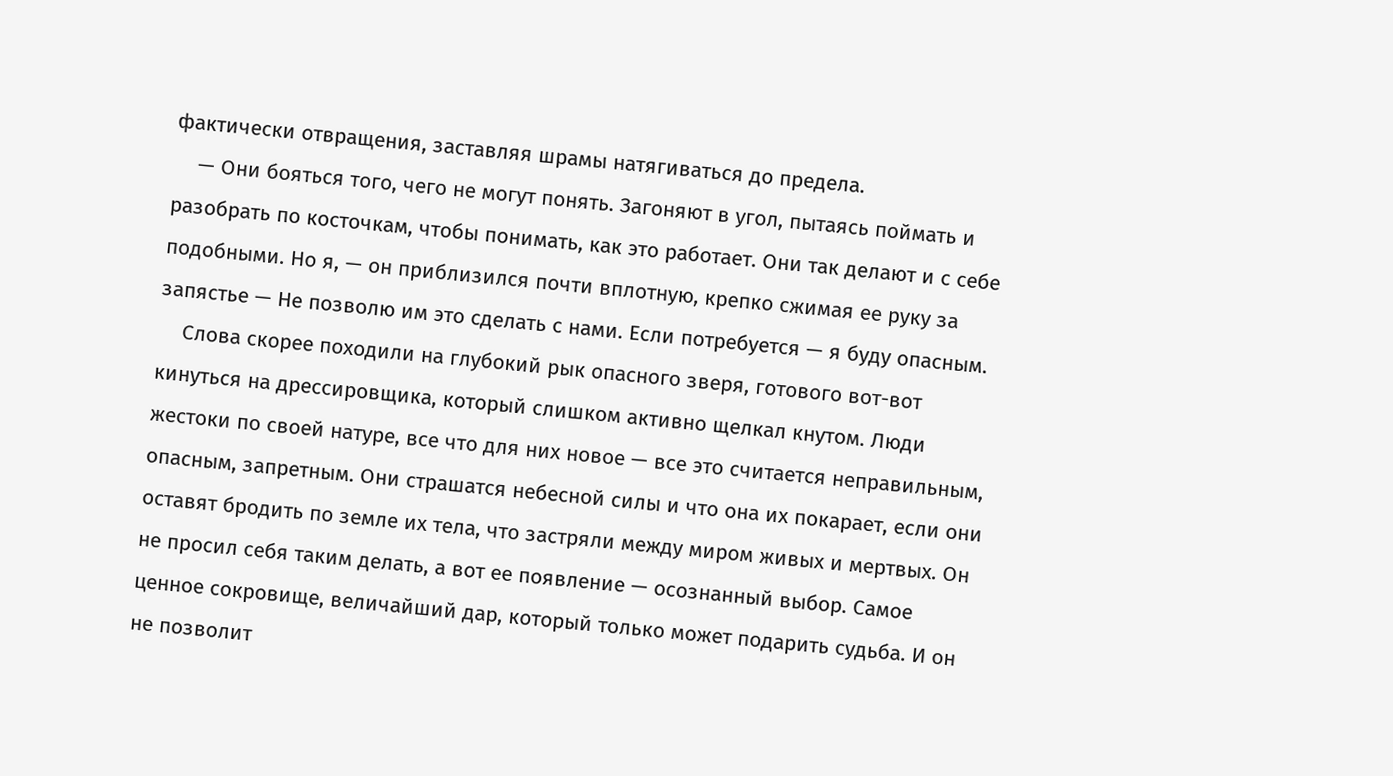фактически отвращения, заставляя шрамы натягиваться до предела.
    — Они бояться того, чего не могут понять. Загоняют в угол, пытаясь поймать и разобрать по косточкам, чтобы понимать, как это работает. Они так делают и с себе подобными. Но я, — он приблизился почти вплотную, крепко сжимая ее руку за запястье — Не позволю им это сделать с нами. Если потребуется — я буду опасным.
    Слова скорее походили на глубокий рык опасного зверя, готового вот-вот кинуться на дрессировщика, который слишком активно щелкал кнутом. Люди жестоки по своей натуре, все что для них новое — все это считается неправильным, опасным, запретным. Они страшатся небесной силы и что она их покарает, если они оставят бродить по земле их тела, что застряли между миром живых и мертвых. Он не просил себя таким делать, а вот ее появление — осознанный выбор. Самое ценное сокровище, величайший дар, который только может подарить судьба. И он не позволит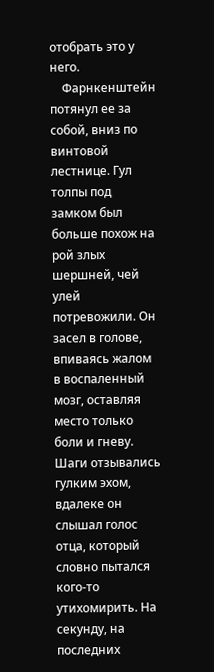отобрать это у него.
    Фарнкенштейн потянул ее за собой, вниз по винтовой лестнице. Гул толпы под замком был больше похож на рой злых шершней, чей улей потревожили. Он засел в голове, впиваясь жалом в воспаленный мозг, оставляя место только боли и гневу. Шаги отзывались гулким эхом, вдалеке он слышал голос отца, который словно пытался кого-то утихомирить. На секунду, на последних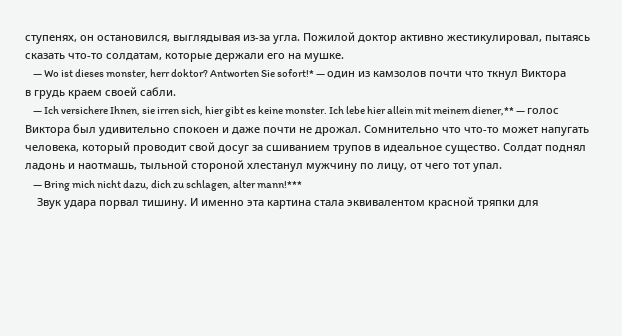ступенях, он остановился, выглядывая из-за угла. Пожилой доктор активно жестикулировал, пытаясь сказать что-то солдатам, которые держали его на мушке.
    — Wo ist dieses monster, herr doktor? Antworten Sie sofort!* — один из камзолов почти что ткнул Виктора в грудь краем своей сабли.
    — Ich versichere Ihnen, sie irren sich, hier gibt es keine monster. Ich lebe hier allein mit meinem diener,** — голос Виктора был удивительно спокоен и даже почти не дрожал. Сомнительно что что-то может напугать человека, который проводит свой досуг за сшиванием трупов в идеальное существо. Солдат поднял ладонь и наотмашь, тыльной стороной хлестанул мужчину по лицу, от чего тот упал.
    — Bring mich nicht dazu, dich zu schlagen, alter mann!***
    Звук удара порвал тишину. И именно эта картина стала эквивалентом красной тряпки для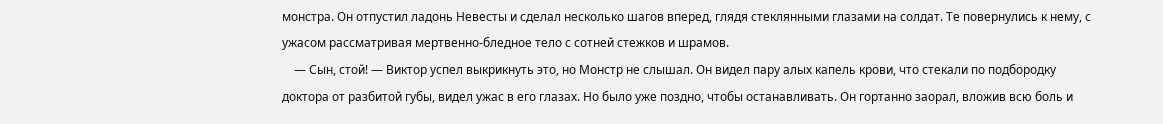монстра. Он отпустил ладонь Невесты и сделал несколько шагов вперед, глядя стеклянными глазами на солдат. Те повернулись к нему, с ужасом рассматривая мертвенно-бледное тело с сотней стежков и шрамов.
    — Сын, стой! — Виктор успел выкрикнуть это, но Монстр не слышал. Он видел пару алых капель крови, что стекали по подбородку доктора от разбитой губы, видел ужас в его глазах. Но было уже поздно, чтобы останавливать. Он гортанно заорал, вложив всю боль и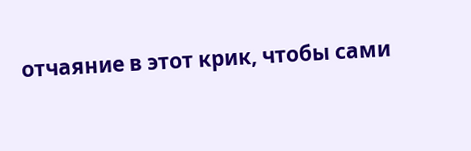отчаяние в этот крик, чтобы сами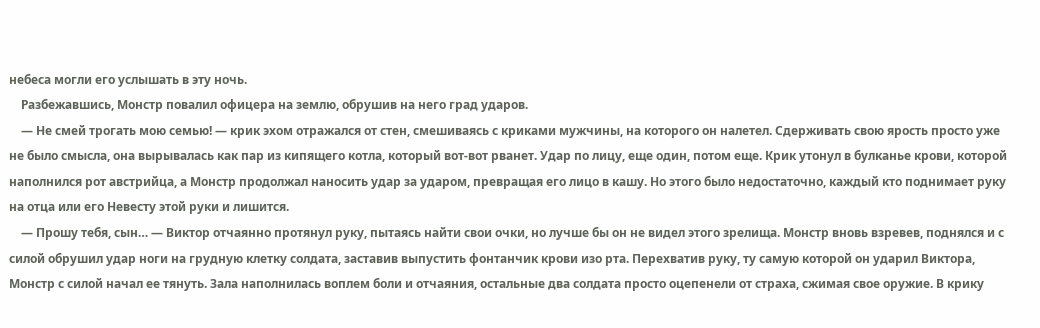небеса могли его услышать в эту ночь.
    Разбежавшись, Монстр повалил офицера на землю, обрушив на него град ударов.
    — Не смей трогать мою семью! — крик эхом отражался от стен, смешиваясь с криками мужчины, на которого он налетел. Сдерживать свою ярость просто уже не было смысла, она вырывалась как пар из кипящего котла, который вот-вот рванет. Удар по лицу, еще один, потом еще. Крик утонул в булканье крови, которой наполнился рот австрийца, а Монстр продолжал наносить удар за ударом, превращая его лицо в кашу. Но этого было недостаточно, каждый кто поднимает руку на отца или его Невесту этой руки и лишится.
    — Прошу тебя, сын… — Виктор отчаянно протянул руку, пытаясь найти свои очки, но лучше бы он не видел этого зрелища. Монстр вновь взревев, поднялся и с силой обрушил удар ноги на грудную клетку солдата, заставив выпустить фонтанчик крови изо рта. Перехватив руку, ту самую которой он ударил Виктора, Монстр с силой начал ее тянуть. Зала наполнилась воплем боли и отчаяния, остальные два солдата просто оцепенели от страха, сжимая свое оружие. В крику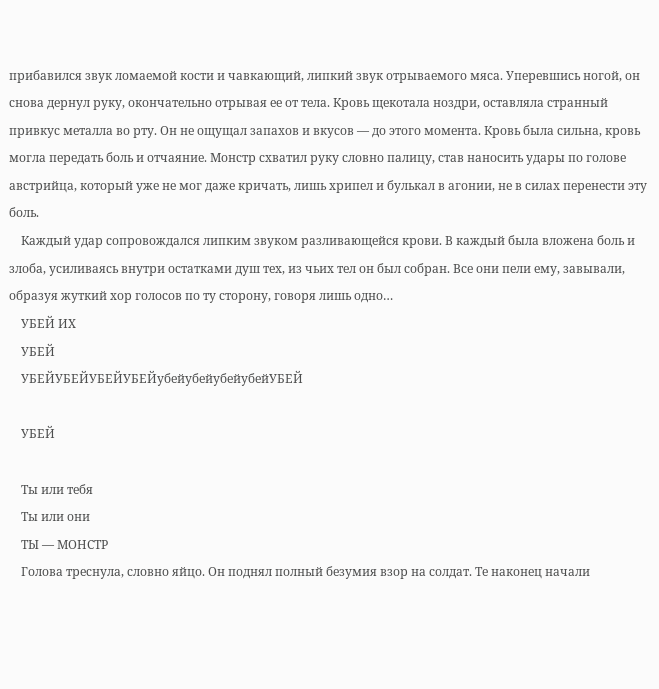прибавился звук ломаемой кости и чавкающий, липкий звук отрываемого мяса. Уперевшись ногой, он снова дернул руку, окончательно отрывая ее от тела. Кровь щекотала ноздри, оставляла странный привкус металла во рту. Он не ощущал запахов и вкусов — до этого момента. Кровь была сильна, кровь могла передать боль и отчаяние. Монстр схватил руку словно палицу, став наносить удары по голове австрийца, который уже не мог даже кричать, лишь хрипел и булькал в агонии, не в силах перенести эту боль.
    Каждый удар сопровождался липким звуком разливающейся крови. В каждый была вложена боль и злоба, усиливаясь внутри остатками душ тех, из чьих тел он был собран. Все они пели ему, завывали, образуя жуткий хор голосов по ту сторону, говоря лишь одно…
    УБЕЙ ИХ
    УБЕЙ
    УБЕЙУБЕЙУБЕЙУБЕЙубейубейубейубейУБЕЙ

    УБЕЙ

    Ты или тебя
    Ты или они
    ТЫ — МОНСТР
    Голова треснула, словно яйцо. Он поднял полный безумия взор на солдат. Те наконец начали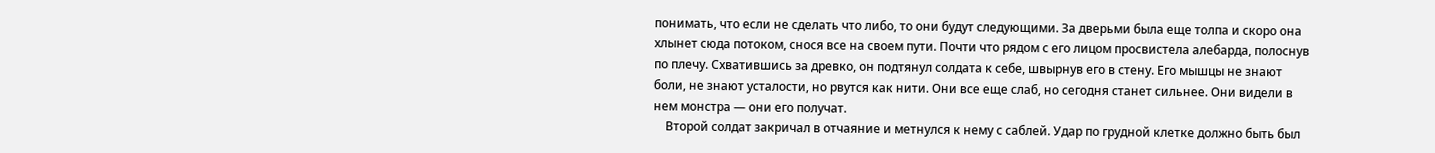понимать, что если не сделать что либо, то они будут следующими. За дверьми была еще толпа и скоро она хлынет сюда потоком, снося все на своем пути. Почти что рядом с его лицом просвистела алебарда, полоснув по плечу. Схватившись за древко, он подтянул солдата к себе, швырнув его в стену. Его мышцы не знают боли, не знают усталости, но рвутся как нити. Они все еще слаб, но сегодня станет сильнее. Они видели в нем монстра — они его получат.
    Второй солдат закричал в отчаяние и метнулся к нему с саблей. Удар по грудной клетке должно быть был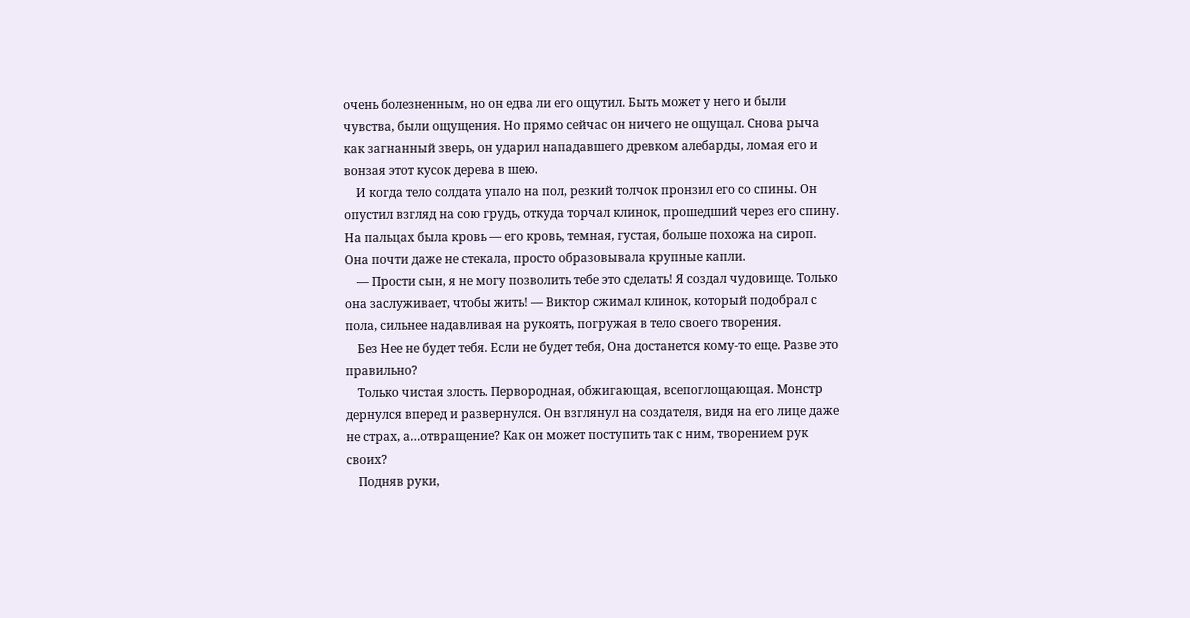очень болезненным, но он едва ли его ощутил. Быть может у него и были чувства, были ощущения. Но прямо сейчас он ничего не ощущал. Снова рыча как загнанный зверь, он ударил нападавшего древком алебарды, ломая его и вонзая этот кусок дерева в шею.
    И когда тело солдата упало на пол, резкий толчок пронзил его со спины. Он опустил взгляд на сою грудь, откуда торчал клинок, прошедший через его спину. На пальцах была кровь — его кровь, темная, густая, больше похожа на сироп. Она почти даже не стекала, просто образовывала крупные капли.
    — Прости сын, я не могу позволить тебе это сделать! Я создал чудовище. Только она заслуживает, чтобы жить! — Виктор сжимал клинок, который подобрал с пола, сильнее надавливая на рукоять, погружая в тело своего творения.
    Без Нее не будет тебя. Если не будет тебя, Она достанется кому-то еще. Разве это правильно?
    Только чистая злость. Первородная, обжигающая, всепоглощающая. Монстр дернулся вперед и развернулся. Он взглянул на создателя, видя на его лице даже не страх, а…отвращение? Как он может поступить так с ним, творением рук своих?
    Подняв руки,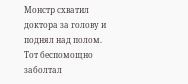Монстр схватил доктора за голову и поднял над полом. Тот беспомощно заболтал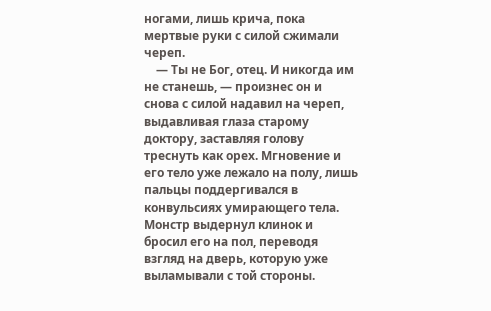ногами, лишь крича, пока мертвые руки с силой сжимали череп.
    — Ты не Бог, отец. И никогда им не станешь, — произнес он и снова с силой надавил на череп, выдавливая глаза старому доктору, заставляя голову треснуть как орех. Мгновение и его тело уже лежало на полу, лишь пальцы поддергивался в конвульсиях умирающего тела. Монстр выдернул клинок и бросил его на пол, переводя взгляд на дверь, которую уже выламывали с той стороны.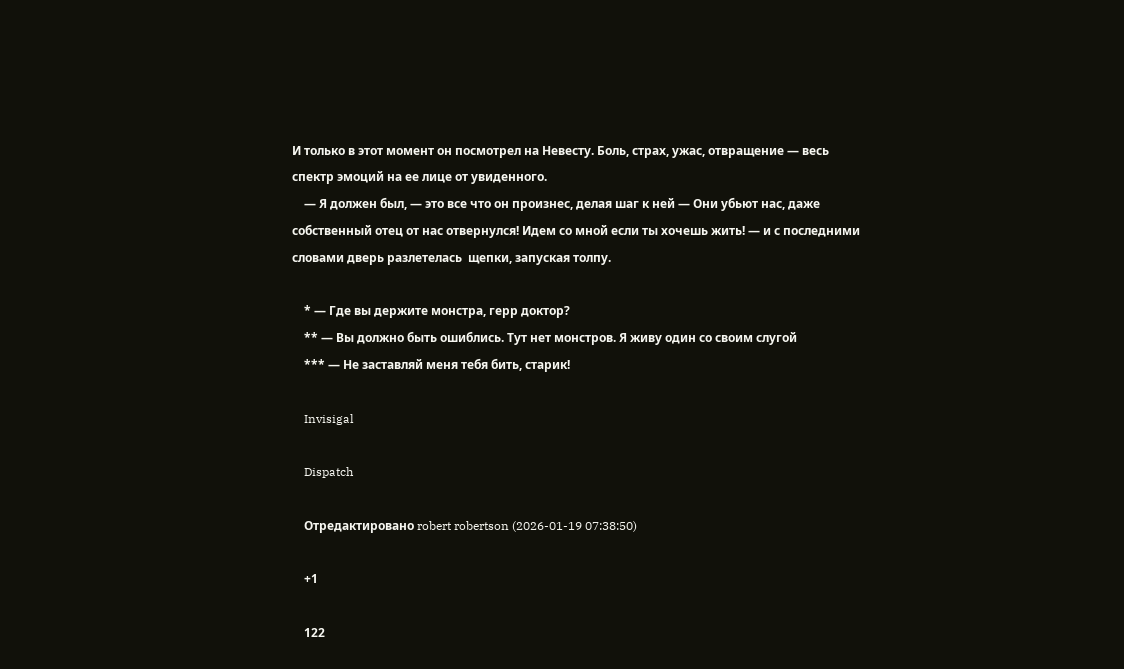И только в этот момент он посмотрел на Невесту. Боль, страх, ужас, отвращение — весь спектр эмоций на ее лице от увиденного.
    — Я должен был, — это все что он произнес, делая шаг к ней — Они убьют нас, даже собственный отец от нас отвернулся! Идем со мной если ты хочешь жить! — и с последними словами дверь разлетелась  щепки, запуская толпу.

    * — Где вы держите монстра, герр доктор?
    ** — Вы должно быть ошиблись. Тут нет монстров. Я живу один со своим слугой
    *** — Не заставляй меня тебя бить, старик!

    Invisigal

    Dispatch

    Отредактировано robert robertson (2026-01-19 07:38:50)

    +1

    122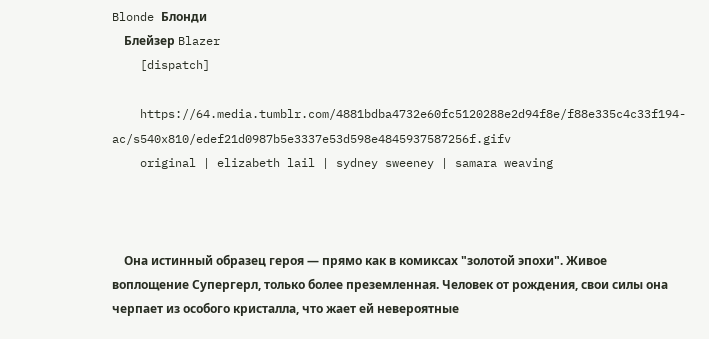Blonde Блонди
    Блейзер Blazer
    [dispatch]

    https://64.media.tumblr.com/4881bdba4732e60fc5120288e2d94f8e/f88e335c4c33f194-ac/s540x810/edef21d0987b5e3337e53d598e4845937587256f.gifv
    original | elizabeth lail | sydney sweeney | samara weaving



    Она истинный образец героя — прямо как в комиксах "золотой эпохи". Живое воплощение Супергерл, только более преземленная. Человек от рождения, свои силы она черпает из особого кристалла, что жает ей невероятные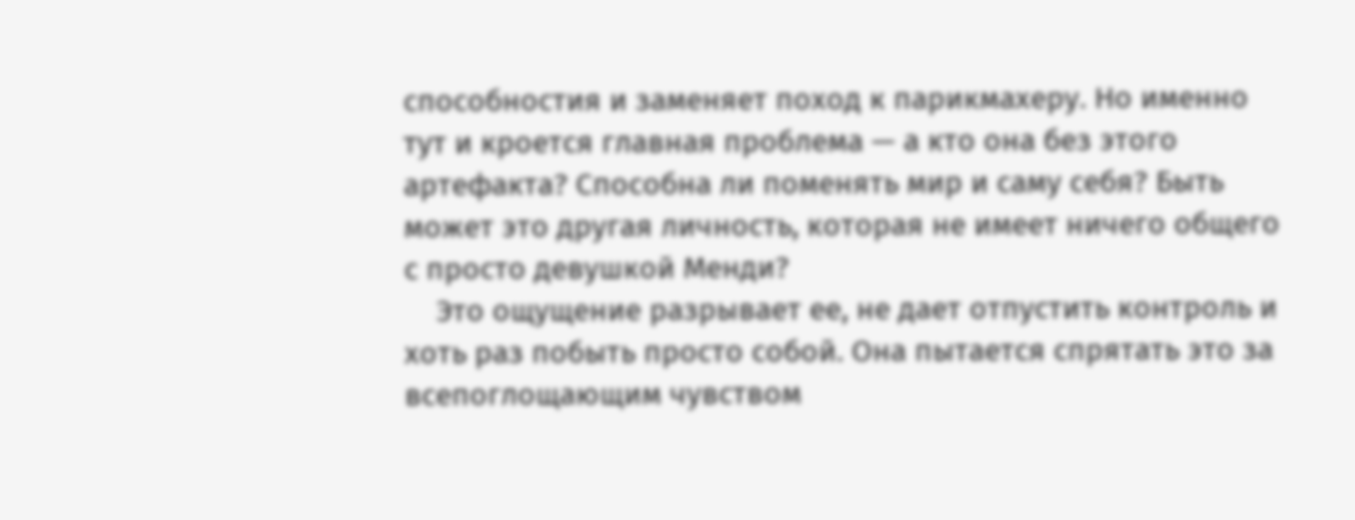способностия и заменяет поход к парикмахеру. Но именно тут и кроется главная проблема — а кто она без этого артефакта? Способна ли поменять мир и саму себя? Быть может это другая личность, которая не имеет ничего общего с просто девушкой Менди?
    Это ощущение разрывает ее, не дает отпустить контроль и хоть раз побыть просто собой. Она пытается спрятать это за всепоглощающим чувством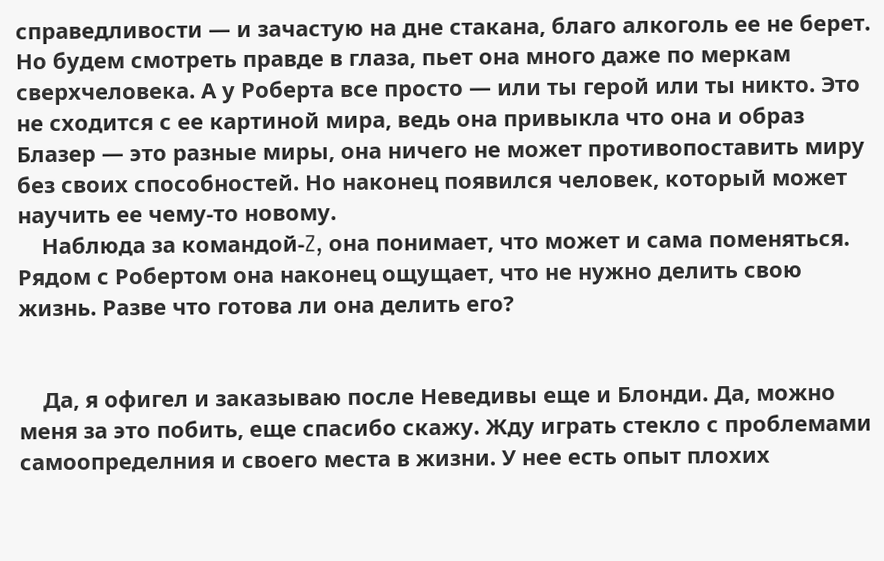справедливости — и зачастую на дне стакана, благо алкоголь ее не берет. Но будем смотреть правде в глаза, пьет она много даже по меркам сверхчеловека. А у Роберта все просто — или ты герой или ты никто. Это не сходится с ее картиной мира, ведь она привыкла что она и образ Блазер — это разные миры, она ничего не может противопоставить миру без своих способностей. Но наконец появился человек, который может научить ее чему-то новому.
    Наблюда за командой-Z, она понимает, что может и сама поменяться. Рядом с Робертом она наконец ощущает, что не нужно делить свою жизнь. Разве что готова ли она делить его?


    Да, я офигел и заказываю после Неведивы еще и Блонди. Да, можно меня за это побить, еще спасибо скажу. Жду играть стекло с проблемами самоопределния и своего места в жизни. У нее есть опыт плохих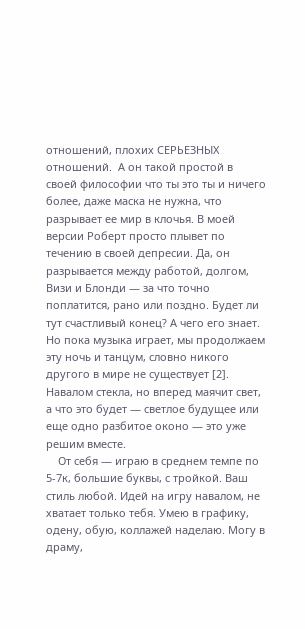отношений, плохих СЕРЬЕЗНЫХ отношений.  А он такой простой в своей философии что ты это ты и ничего более, даже маска не нужна, что разрывает ее мир в клочья. В моей версии Роберт просто плывет по течению в своей депресии. Да, он разрывается между работой, долгом, Визи и Блонди — за что точно поплатится, рано или поздно. Будет ли тут счастливый конец? А чего его знает. Но пока музыка играет, мы продолжаем эту ночь и танцум, словно никого другого в мире не существует [2]. Навалом стекла, но вперед маячит свет, а что это будет — светлое будущее или еще одно разбитое оконо — это уже решим вместе.
    От себя — играю в среднем темпе по 5-7к, большие буквы, с тройкой. Ваш стиль любой. Идей на игру навалом, не хватает только тебя. Умею в графику, одену, обую, коллажей наделаю. Могу в драму,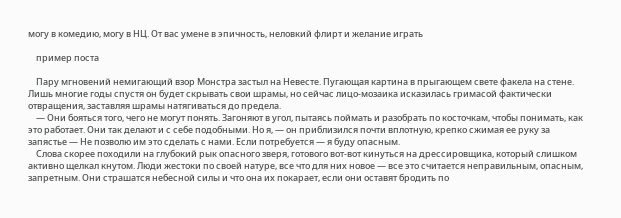могу в комедию, могу в НЦ. От вас умене в эпичность, неловкий флирт и желание играть

    пример поста

    Пару мгновений немигающий взор Монстра застыл на Невесте. Пугающая картина в прыгающем свете факела на стене. Лишь многие годы спустя он будет скрывать свои шрамы, но сейчас лицо-мозаика исказилась гримасой фактически отвращения, заставляя шрамы натягиваться до предела.
    — Они бояться того, чего не могут понять. Загоняют в угол, пытаясь поймать и разобрать по косточкам, чтобы понимать, как это работает. Они так делают и с себе подобными. Но я, — он приблизился почти вплотную, крепко сжимая ее руку за запястье — Не позволю им это сделать с нами. Если потребуется — я буду опасным.
    Слова скорее походили на глубокий рык опасного зверя, готового вот-вот кинуться на дрессировщика, который слишком активно щелкал кнутом. Люди жестоки по своей натуре, все что для них новое — все это считается неправильным, опасным, запретным. Они страшатся небесной силы и что она их покарает, если они оставят бродить по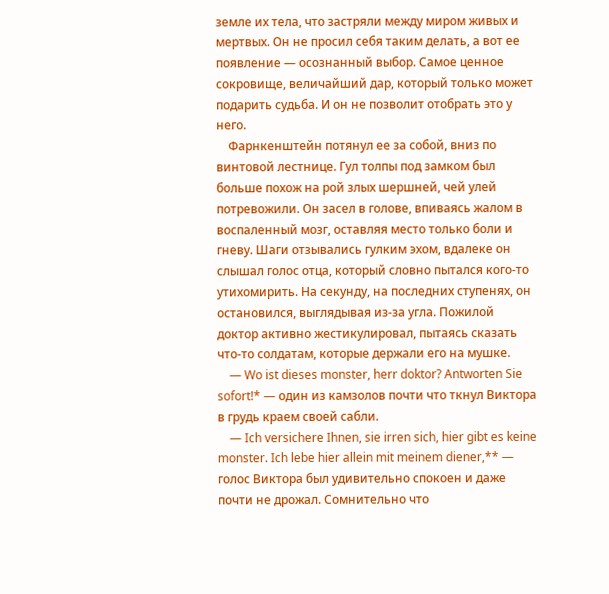земле их тела, что застряли между миром живых и мертвых. Он не просил себя таким делать, а вот ее появление — осознанный выбор. Самое ценное сокровище, величайший дар, который только может подарить судьба. И он не позволит отобрать это у него.
    Фарнкенштейн потянул ее за собой, вниз по винтовой лестнице. Гул толпы под замком был больше похож на рой злых шершней, чей улей потревожили. Он засел в голове, впиваясь жалом в воспаленный мозг, оставляя место только боли и гневу. Шаги отзывались гулким эхом, вдалеке он слышал голос отца, который словно пытался кого-то утихомирить. На секунду, на последних ступенях, он остановился, выглядывая из-за угла. Пожилой доктор активно жестикулировал, пытаясь сказать что-то солдатам, которые держали его на мушке.
    — Wo ist dieses monster, herr doktor? Antworten Sie sofort!* — один из камзолов почти что ткнул Виктора в грудь краем своей сабли.
    — Ich versichere Ihnen, sie irren sich, hier gibt es keine monster. Ich lebe hier allein mit meinem diener,** — голос Виктора был удивительно спокоен и даже почти не дрожал. Сомнительно что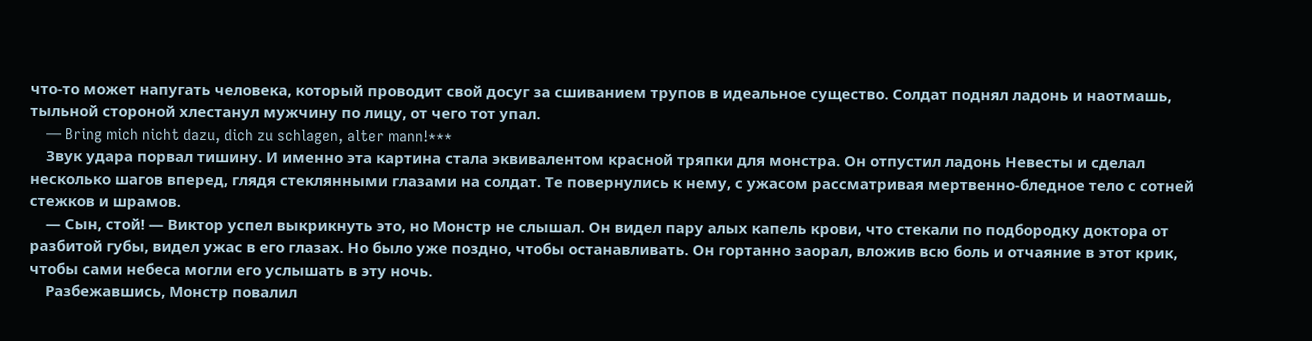что-то может напугать человека, который проводит свой досуг за сшиванием трупов в идеальное существо. Солдат поднял ладонь и наотмашь, тыльной стороной хлестанул мужчину по лицу, от чего тот упал.
    — Bring mich nicht dazu, dich zu schlagen, alter mann!***
    Звук удара порвал тишину. И именно эта картина стала эквивалентом красной тряпки для монстра. Он отпустил ладонь Невесты и сделал несколько шагов вперед, глядя стеклянными глазами на солдат. Те повернулись к нему, с ужасом рассматривая мертвенно-бледное тело с сотней стежков и шрамов.
    — Сын, стой! — Виктор успел выкрикнуть это, но Монстр не слышал. Он видел пару алых капель крови, что стекали по подбородку доктора от разбитой губы, видел ужас в его глазах. Но было уже поздно, чтобы останавливать. Он гортанно заорал, вложив всю боль и отчаяние в этот крик, чтобы сами небеса могли его услышать в эту ночь.
    Разбежавшись, Монстр повалил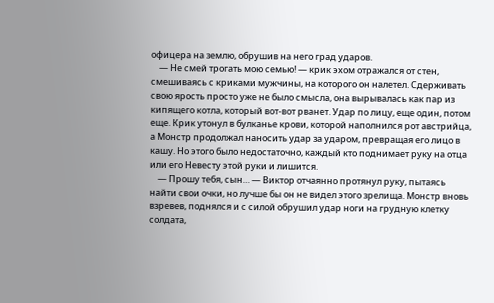офицера на землю, обрушив на него град ударов.
    — Не смей трогать мою семью! — крик эхом отражался от стен, смешиваясь с криками мужчины, на которого он налетел. Сдерживать свою ярость просто уже не было смысла, она вырывалась как пар из кипящего котла, который вот-вот рванет. Удар по лицу, еще один, потом еще. Крик утонул в булканье крови, которой наполнился рот австрийца, а Монстр продолжал наносить удар за ударом, превращая его лицо в кашу. Но этого было недостаточно, каждый кто поднимает руку на отца или его Невесту этой руки и лишится.
    — Прошу тебя, сын… — Виктор отчаянно протянул руку, пытаясь найти свои очки, но лучше бы он не видел этого зрелища. Монстр вновь взревев, поднялся и с силой обрушил удар ноги на грудную клетку солдата,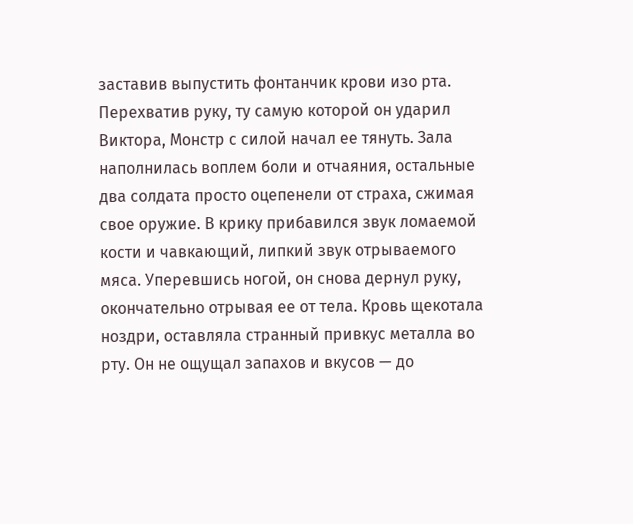заставив выпустить фонтанчик крови изо рта. Перехватив руку, ту самую которой он ударил Виктора, Монстр с силой начал ее тянуть. Зала наполнилась воплем боли и отчаяния, остальные два солдата просто оцепенели от страха, сжимая свое оружие. В крику прибавился звук ломаемой кости и чавкающий, липкий звук отрываемого мяса. Уперевшись ногой, он снова дернул руку, окончательно отрывая ее от тела. Кровь щекотала ноздри, оставляла странный привкус металла во рту. Он не ощущал запахов и вкусов — до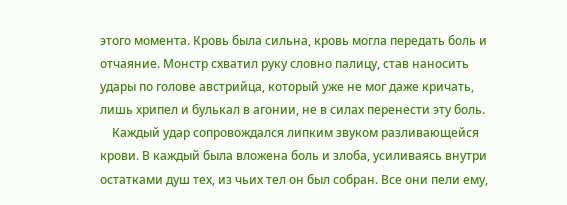этого момента. Кровь была сильна, кровь могла передать боль и отчаяние. Монстр схватил руку словно палицу, став наносить удары по голове австрийца, который уже не мог даже кричать, лишь хрипел и булькал в агонии, не в силах перенести эту боль.
    Каждый удар сопровождался липким звуком разливающейся крови. В каждый была вложена боль и злоба, усиливаясь внутри остатками душ тех, из чьих тел он был собран. Все они пели ему,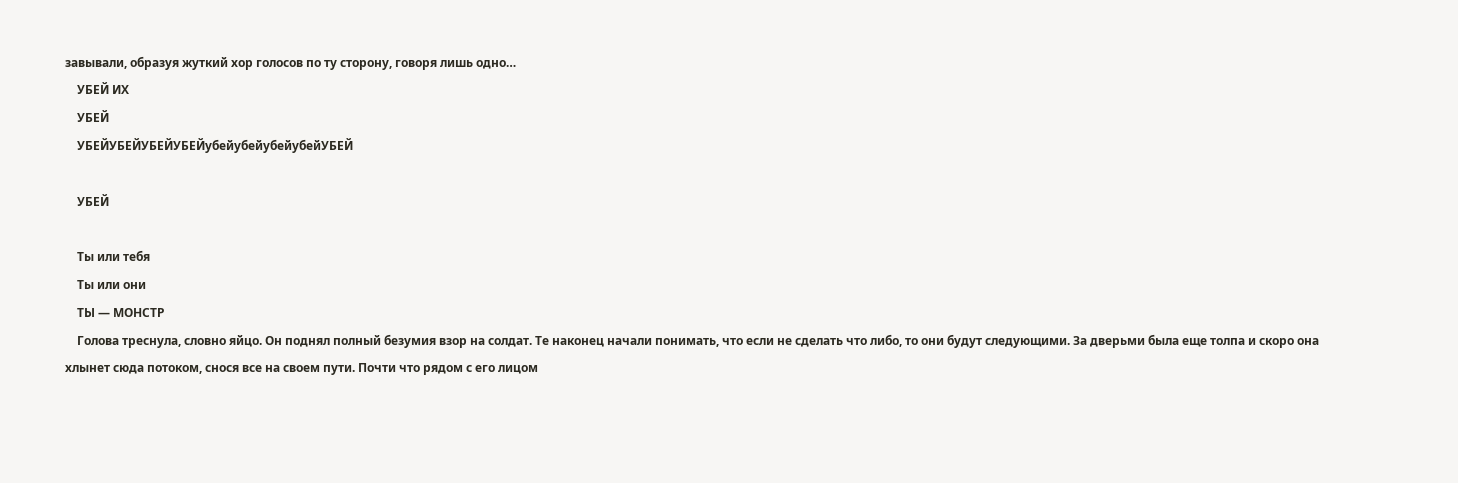завывали, образуя жуткий хор голосов по ту сторону, говоря лишь одно…
    УБЕЙ ИХ
    УБЕЙ
    УБЕЙУБЕЙУБЕЙУБЕЙубейубейубейубейУБЕЙ

    УБЕЙ

    Ты или тебя
    Ты или они
    ТЫ — МОНСТР
    Голова треснула, словно яйцо. Он поднял полный безумия взор на солдат. Те наконец начали понимать, что если не сделать что либо, то они будут следующими. За дверьми была еще толпа и скоро она хлынет сюда потоком, снося все на своем пути. Почти что рядом с его лицом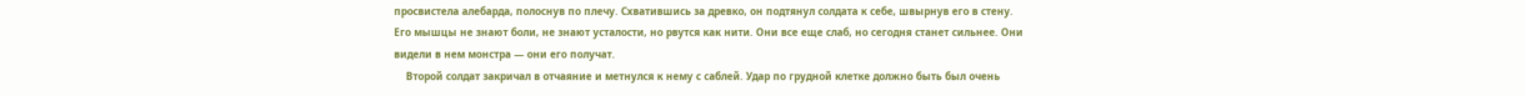просвистела алебарда, полоснув по плечу. Схватившись за древко, он подтянул солдата к себе, швырнув его в стену. Его мышцы не знают боли, не знают усталости, но рвутся как нити. Они все еще слаб, но сегодня станет сильнее. Они видели в нем монстра — они его получат.
    Второй солдат закричал в отчаяние и метнулся к нему с саблей. Удар по грудной клетке должно быть был очень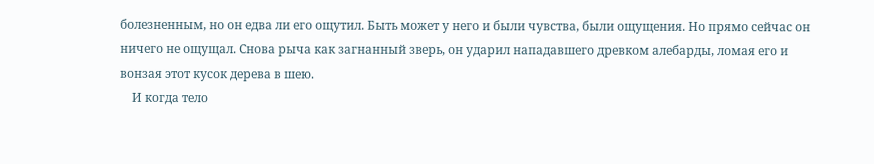болезненным, но он едва ли его ощутил. Быть может у него и были чувства, были ощущения. Но прямо сейчас он ничего не ощущал. Снова рыча как загнанный зверь, он ударил нападавшего древком алебарды, ломая его и вонзая этот кусок дерева в шею.
    И когда тело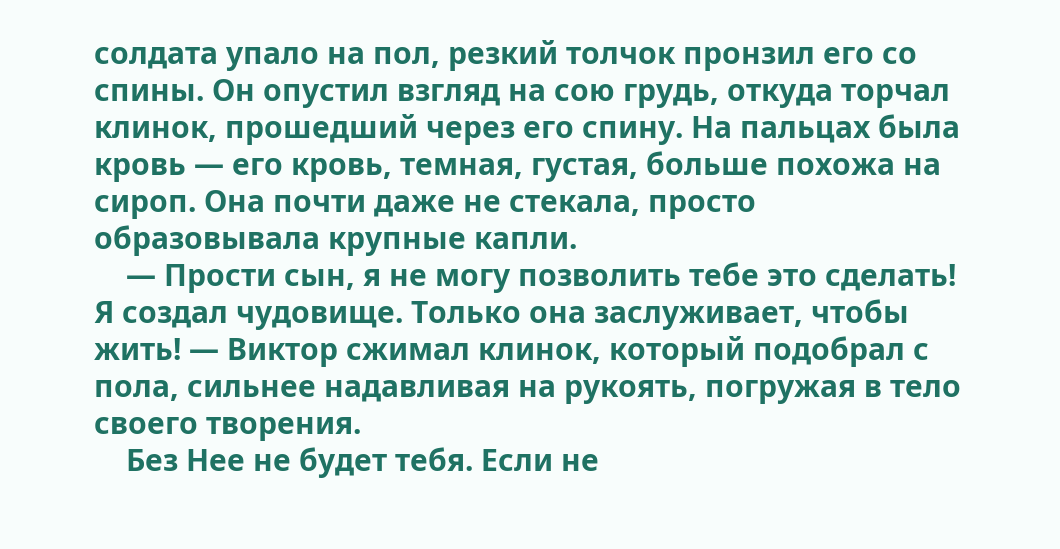солдата упало на пол, резкий толчок пронзил его со спины. Он опустил взгляд на сою грудь, откуда торчал клинок, прошедший через его спину. На пальцах была кровь — его кровь, темная, густая, больше похожа на сироп. Она почти даже не стекала, просто образовывала крупные капли.
    — Прости сын, я не могу позволить тебе это сделать! Я создал чудовище. Только она заслуживает, чтобы жить! — Виктор сжимал клинок, который подобрал с пола, сильнее надавливая на рукоять, погружая в тело своего творения.
    Без Нее не будет тебя. Если не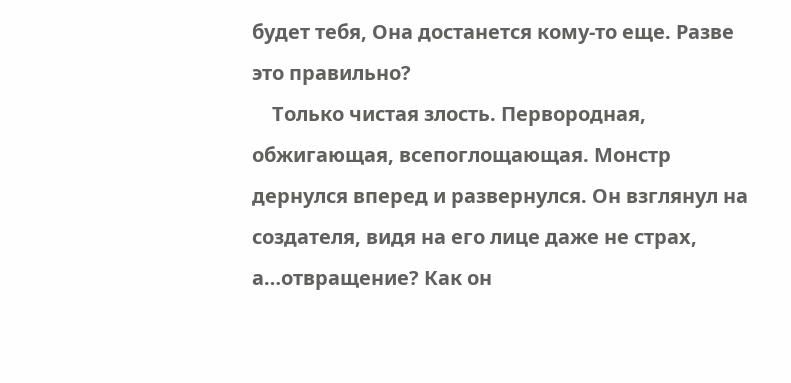будет тебя, Она достанется кому-то еще. Разве это правильно?
    Только чистая злость. Первородная, обжигающая, всепоглощающая. Монстр дернулся вперед и развернулся. Он взглянул на создателя, видя на его лице даже не страх, а…отвращение? Как он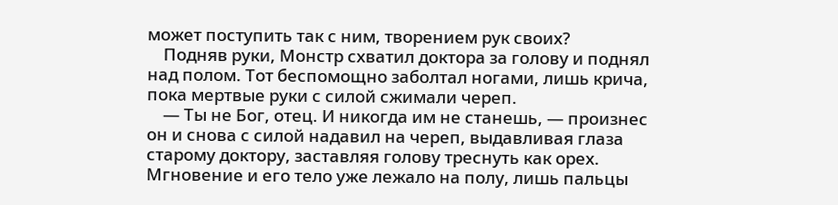может поступить так с ним, творением рук своих?
    Подняв руки, Монстр схватил доктора за голову и поднял над полом. Тот беспомощно заболтал ногами, лишь крича, пока мертвые руки с силой сжимали череп.
    — Ты не Бог, отец. И никогда им не станешь, — произнес он и снова с силой надавил на череп, выдавливая глаза старому доктору, заставляя голову треснуть как орех. Мгновение и его тело уже лежало на полу, лишь пальцы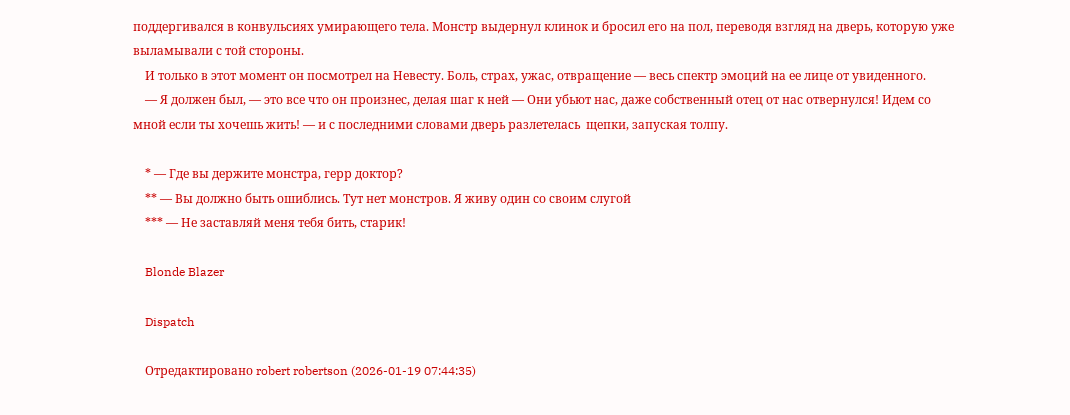поддергивался в конвульсиях умирающего тела. Монстр выдернул клинок и бросил его на пол, переводя взгляд на дверь, которую уже выламывали с той стороны.
    И только в этот момент он посмотрел на Невесту. Боль, страх, ужас, отвращение — весь спектр эмоций на ее лице от увиденного.
    — Я должен был, — это все что он произнес, делая шаг к ней — Они убьют нас, даже собственный отец от нас отвернулся! Идем со мной если ты хочешь жить! — и с последними словами дверь разлетелась  щепки, запуская толпу.

    * — Где вы держите монстра, герр доктор?
    ** — Вы должно быть ошиблись. Тут нет монстров. Я живу один со своим слугой
    *** — Не заставляй меня тебя бить, старик!

    Blonde Blazer

    Dispatch

    Отредактировано robert robertson (2026-01-19 07:44:35)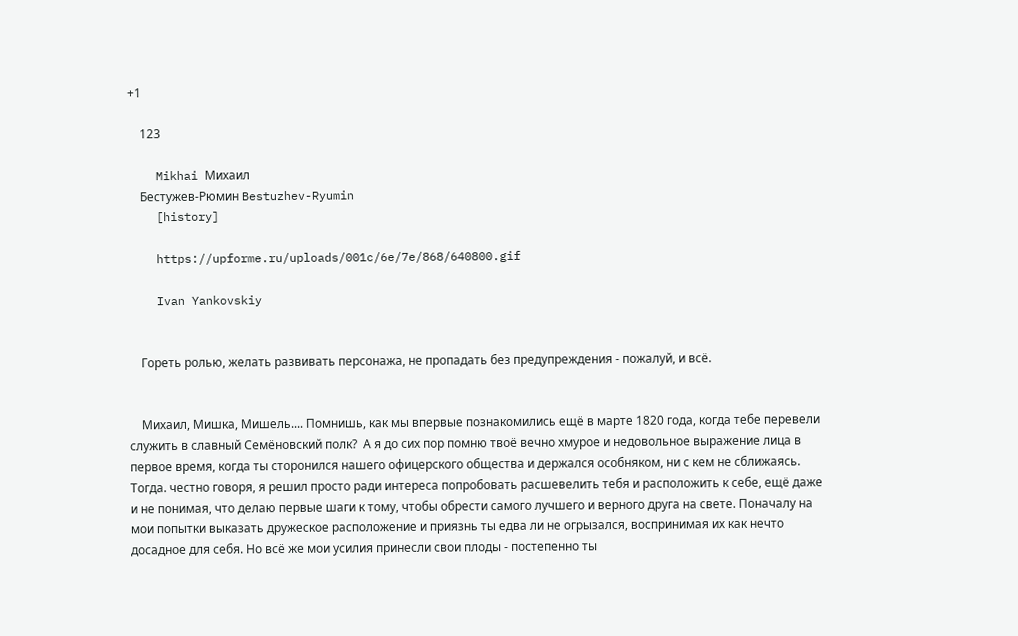+1

    123

    Mikhai Михаил
    Бестужев-Рюмин Bestuzhev-Ryumin
    [history]

    https://upforme.ru/uploads/001c/6e/7e/868/640800.gif

    Ivan Yankovskiy


    Гореть ролью, желать развивать персонажа, не пропадать без предупреждения - пожалуй, и всё.


    Михаил, Мишка, Мишель.... Помнишь, как мы впервые познакомились ещё в марте 1820 года, когда тебе перевели служить в славный Семёновский полк?  А я до сих пор помню твоё вечно хмурое и недовольное выражение лица в первое время, когда ты сторонился нашего офицерского общества и держался особняком, ни с кем не сближаясь. Тогда. честно говоря, я решил просто ради интереса попробовать расшевелить тебя и расположить к себе, ещё даже и не понимая, что делаю первые шаги к тому, чтобы обрести самого лучшего и верного друга на свете. Поначалу на мои попытки выказать дружеское расположение и приязнь ты едва ли не огрызался, воспринимая их как нечто досадное для себя. Но всё же мои усилия принесли свои плоды - постепенно ты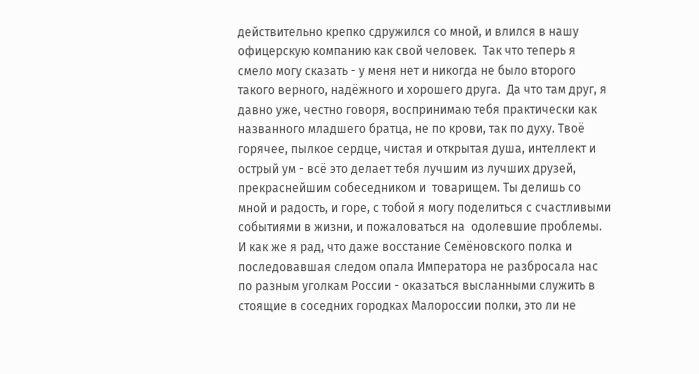действительно крепко сдружился со мной, и влился в нашу офицерскую компанию как свой человек.  Так что теперь я смело могу сказать - у меня нет и никогда не было второго такого верного, надёжного и хорошего друга.  Да что там друг, я давно уже, честно говоря, воспринимаю тебя практически как названного младшего братца, не по крови, так по духу. Твоё горячее, пылкое сердце, чистая и открытая душа, интеллект и острый ум - всё это делает тебя лучшим из лучших друзей, прекраснейшим собеседником и  товарищем. Ты делишь со мной и радость, и горе, с тобой я могу поделиться с счастливыми событиями в жизни, и пожаловаться на  одолевшие проблемы. И как же я рад, что даже восстание Семёновского полка и последовавшая следом опала Императора не разбросала нас по разным уголкам России - оказаться высланными служить в стоящие в соседних городках Малороссии полки, это ли не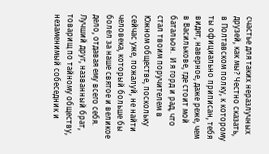счастье для таких неразлучных друзей, как мы? Честно сказать, в Полтавском полку, к которому ты официально приписан, тебя видят, наверное, даже реже, чем в Василькове, где стоит мой батальон.  И я горд и рад, что стал твоим поручителем в Южном обществе, поскольку сейчас уже, пожалуй, не найти человека, который больше бы болел за наше святое и великое дело, отдавая ему всего себя. Лучший друг, названный брат, товарищ по тайному обществу, незаменимый собеседник и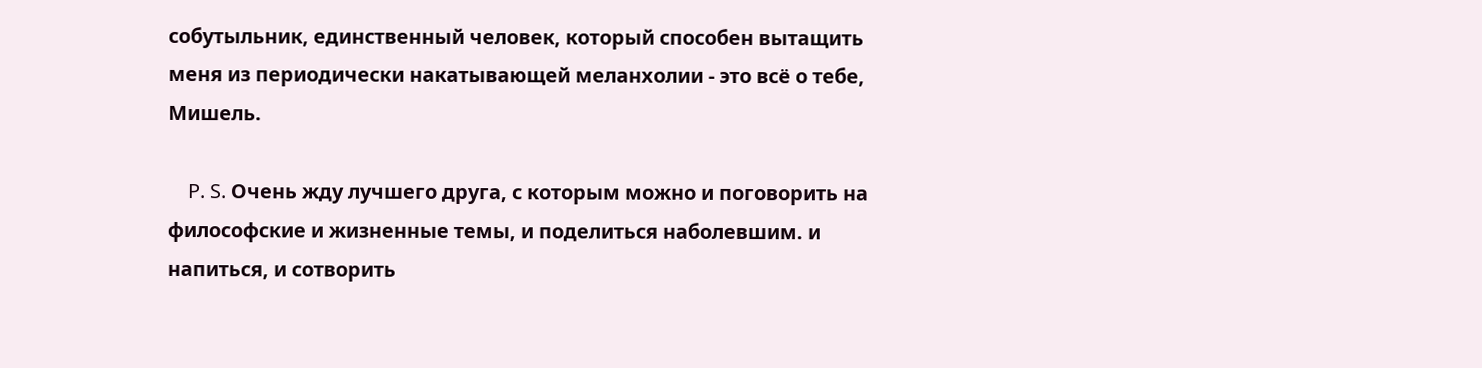собутыльник, единственный человек, который способен вытащить меня из периодически накатывающей меланхолии - это всё о тебе, Мишель.

    P. S. Очень жду лучшего друга, с которым можно и поговорить на философские и жизненные темы, и поделиться наболевшим. и напиться, и сотворить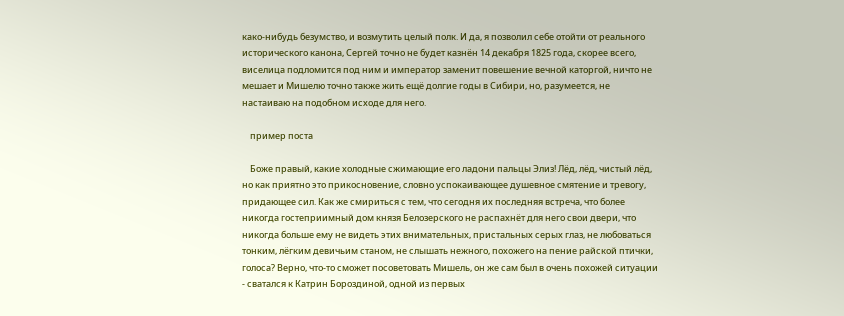како-нибудь безумство, и возмутить целый полк. И да, я позволил себе отойти от реального исторического канона, Сергей точно не будет казнён 14 декабря 1825 года, скорее всего, виселица подломится под ним и император заменит повешение вечной каторгой, ничто не мешает и Мишелю точно также жить ещё долгие годы в Сибири, но, разумеется, не настаиваю на подобном исходе для него.

    пример поста

    Боже правый, какие холодные сжимающие его ладони пальцы Элиз! Лёд, лёд, чистый лёд, но как приятно это прикосновение, словно успокаивающее душевное смятение и тревогу, придающее сил. Как же смириться с тем, что сегодня их последняя встреча, что более никогда гостеприимный дом князя Белозерского не распахнёт для него свои двери, что никогда больше ему не видеть этих внимательных, пристальных серых глаз, не любоваться тонким, лёгким девичьим станом, не слышать нежного, похожего на пение райской птички, голоса? Верно, что-то сможет посоветовать Мишель, он же сам был в очень похожей ситуации - сватался к Катрин Бороздиной, одной из первых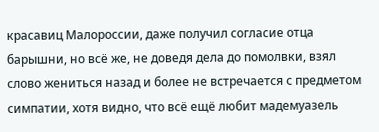красавиц Малороссии, даже получил согласие отца барышни, но всё же, не доведя дела до помолвки, взял слово жениться назад и более не встречается с предметом симпатии, хотя видно, что всё ещё любит мадемуазель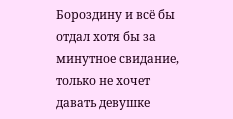Бороздину и всё бы отдал хотя бы за минутное свидание, только не хочет давать девушке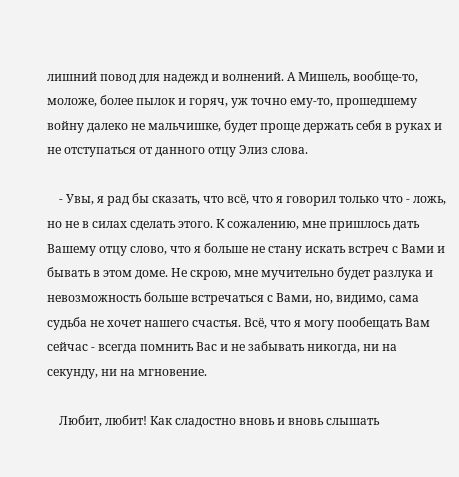лишний повод для надежд и волнений. А Мишель, вообще-то, моложе, более пылок и горяч, уж точно ему-то, прошедшему войну далеко не мальчишке, будет проще держать себя в руках и не отступаться от данного отцу Элиз слова.

    - Увы, я рад бы сказать, что всё, что я говорил только что - ложь, но не в силах сделать этого. К сожалению, мне пришлось дать Вашему отцу слово, что я больше не стану искать встреч с Вами и бывать в этом доме. Не скрою, мне мучительно будет разлука и невозможность больше встречаться с Вами, но, видимо, сама судьба не хочет нашего счастья. Всё, что я могу пообещать Вам сейчас - всегда помнить Вас и не забывать никогда, ни на секунду, ни на мгновение.

    Любит, любит! Как сладостно вновь и вновь слышать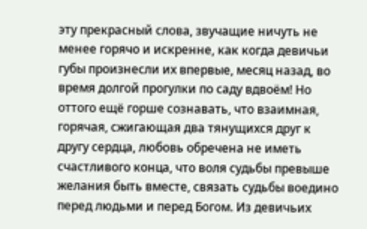эту прекрасный слова, звучащие ничуть не менее горячо и искренне, как когда девичьи губы произнесли их впервые, месяц назад, во время долгой прогулки по саду вдвоём! Но оттого ещё горше сознавать, что взаимная, горячая, сжигающая два тянущихся друг к другу сердца, любовь обречена не иметь счастливого конца, что воля судьбы превыше желания быть вместе, связать судьбы воедино перед людьми и перед Богом. Из девичьих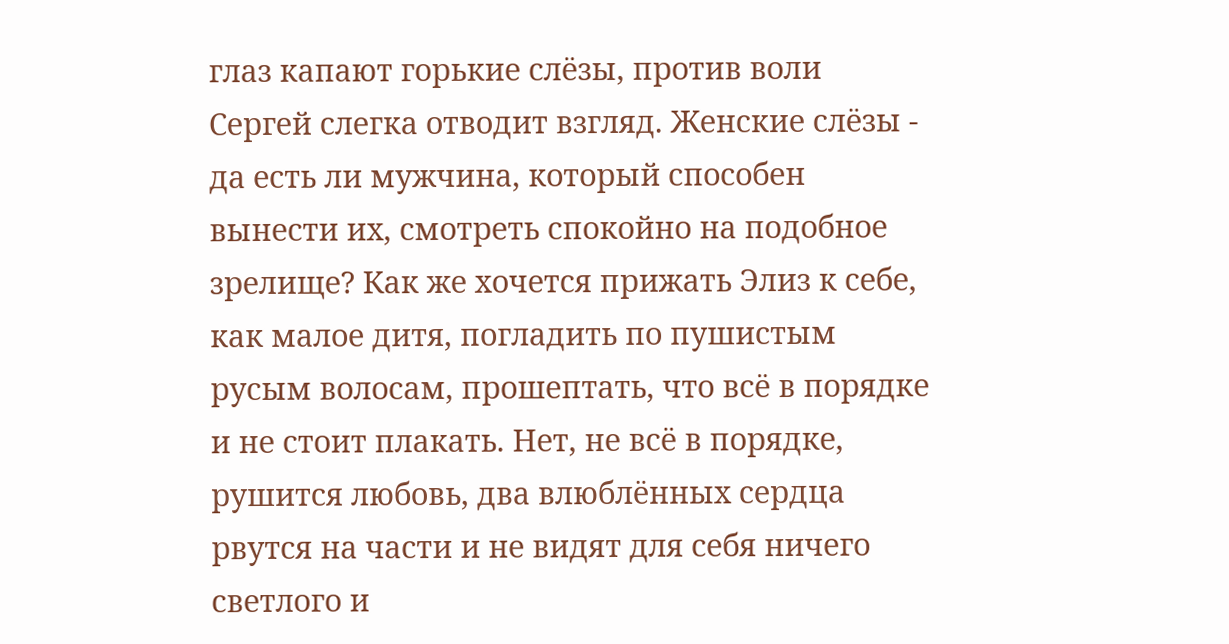глаз капают горькие слёзы, против воли Сергей слегка отводит взгляд. Женские слёзы - да есть ли мужчина, который способен вынести их, смотреть спокойно на подобное зрелище? Как же хочется прижать Элиз к себе, как малое дитя, погладить по пушистым русым волосам, прошептать, что всё в порядке и не стоит плакать. Нет, не всё в порядке, рушится любовь, два влюблённых сердца рвутся на части и не видят для себя ничего светлого и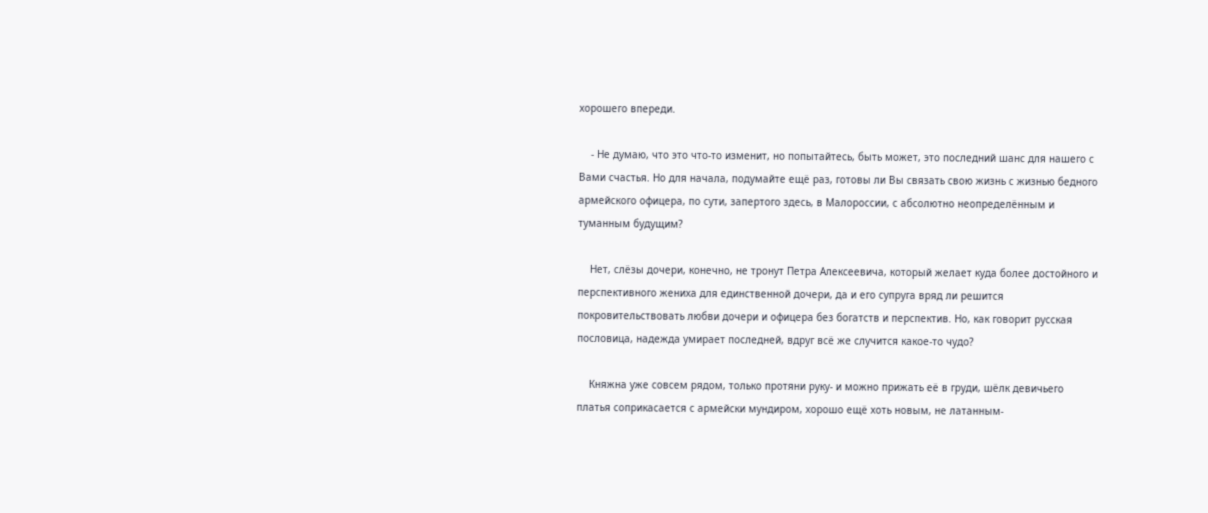хорошего впереди.

    - Не думаю, что это что-то изменит, но попытайтесь, быть может, это последний шанс для нашего с Вами счастья. Но для начала, подумайте ещё раз, готовы ли Вы связать свою жизнь с жизнью бедного армейского офицера, по сути, запертого здесь, в Малороссии, с абсолютно неопределённым и туманным будущим?

    Нет, слёзы дочери, конечно, не тронут Петра Алексеевича, который желает куда более достойного и перспективного жениха для единственной дочери, да и его супруга вряд ли решится покровительствовать любви дочери и офицера без богатств и перспектив. Но, как говорит русская пословица, надежда умирает последней, вдруг всё же случится какое-то чудо?

    Княжна уже совсем рядом, только протяни руку- и можно прижать её в груди, шёлк девичьего платья соприкасается с армейски мундиром, хорошо ещё хоть новым, не латанным-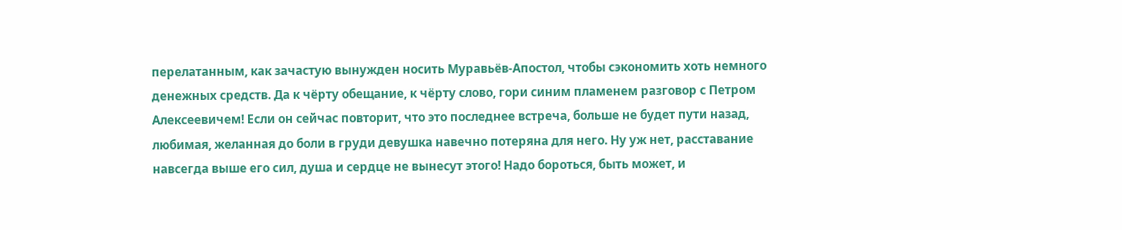перелатанным, как зачастую вынужден носить Муравьёв-Апостол, чтобы сэкономить хоть немного денежных средств. Да к чёрту обещание, к чёрту слово, гори синим пламенем разговор с Петром Алексеевичем! Если он сейчас повторит, что это последнее встреча, больше не будет пути назад, любимая, желанная до боли в груди девушка навечно потеряна для него. Ну уж нет, расставание навсегда выше его сил, душа и сердце не вынесут этого! Надо бороться, быть может, и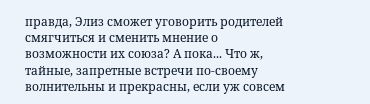правда, Элиз сможет уговорить родителей смягчиться и сменить мнение о возможности их союза? А пока... Что ж, тайные, запретные встречи по-своему волнительны и прекрасны, если уж совсем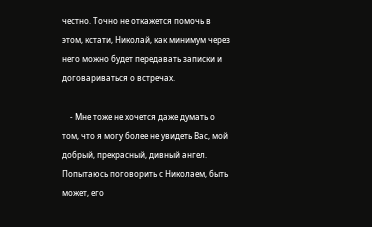честно. Точно не откажется помочь в этом, кстати, Николай, как минимум через него можно будет передавать записки и договариваться о встречах.

    - Мне тоже не хочется даже думать о том, что я могу более не увидеть Вас, мой добрый, прекрасный, дивный ангел. Попытаюсь поговорить с Николаем, быть может, его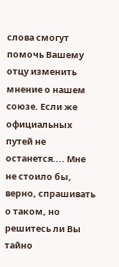слова смогут помочь Вашему отцу изменить мнение о нашем союзе. Если же официальных путей не останется.... Мне не стоило бы, верно, спрашивать о таком, но решитесь ли Вы тайно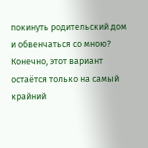покинуть родительский дом и обвенчаться со мною? Конечно, этот вариант остаётся только на самый крайний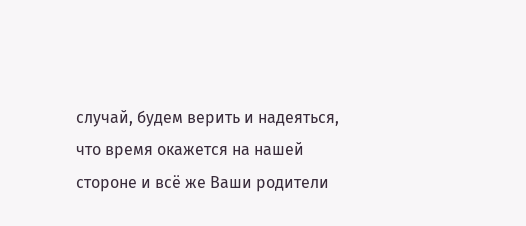случай, будем верить и надеяться, что время окажется на нашей стороне и всё же Ваши родители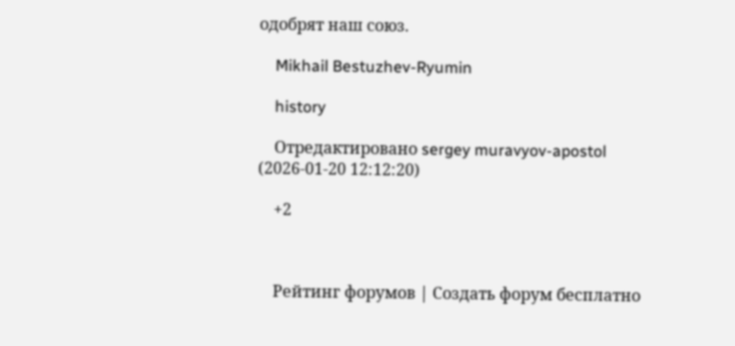одобрят наш союз.

    Mikhail Bestuzhev-Ryumin

    history

    Отредактировано sergey muravyov-apostol (2026-01-20 12:12:20)

    +2



    Рейтинг форумов | Создать форум бесплатно